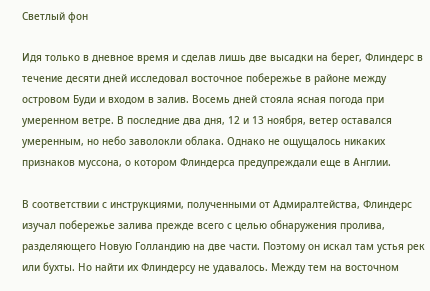Светлый фон

Идя только в дневное время и сделав лишь две высадки на берег, Флиндерс в течение десяти дней исследовал восточное побережье в районе между островом Буди и входом в залив. Восемь дней стояла ясная погода при умеренном ветре. В последние два дня, 12 и 13 ноября, ветер оставался умеренным, но небо заволокли облака. Однако не ощущалось никаких признаков муссона, о котором Флиндерса предупреждали еще в Англии.

В соответствии с инструкциями, полученными от Адмиралтейства, Флиндерс изучал побережье залива прежде всего с целью обнаружения пролива, разделяющего Новую Голландию на две части. Поэтому он искал там устья рек или бухты. Но найти их Флиндерсу не удавалось. Между тем на восточном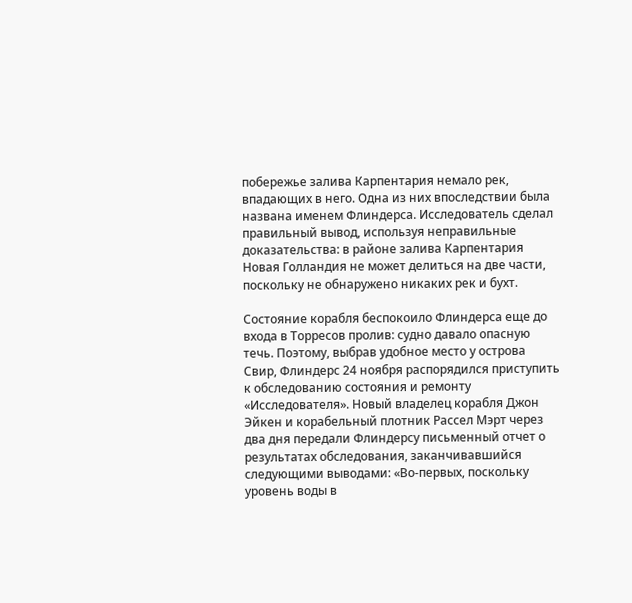побережье залива Карпентария немало рек, впадающих в него. Одна из них впоследствии была названа именем Флиндерса. Исследователь сделал правильный вывод, используя неправильные доказательства: в районе залива Карпентария Новая Голландия не может делиться на две части, поскольку не обнаружено никаких рек и бухт.

Состояние корабля беспокоило Флиндерса еще до входа в Торресов пролив: судно давало опасную течь. Поэтому, выбрав удобное место у острова Свир, Флиндерс 24 ноября распорядился приступить к обследованию состояния и ремонту «Исследователя». Новый владелец корабля Джон Эйкен и корабельный плотник Рассел Мэрт через два дня передали Флиндерсу письменный отчет о результатах обследования, заканчивавшийся следующими выводами: «Во-первых, поскольку уровень воды в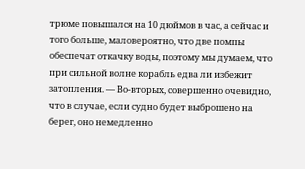трюме повышался на 10 дюймов в час, а сейчас и того больше, маловероятно, что две помпы обеспечат откачку воды, поэтому мы думаем, что при сильной волне корабль едва ли избежит затопления. — Во-вторых, совершенно очевидно, что в случае, если судно будет выброшено на берег, оно немедленно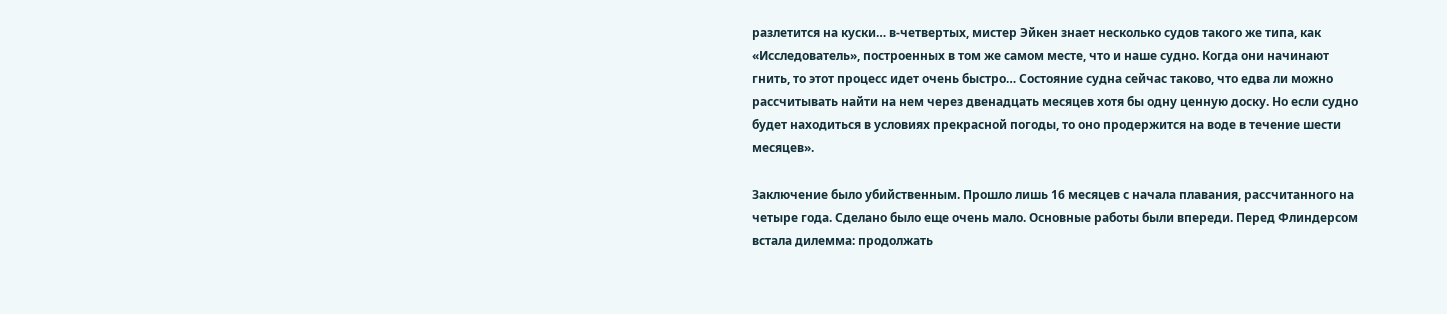разлетится на куски… в-четвертых, мистер Эйкен знает несколько судов такого же типа, как «Исследователь», построенных в том же самом месте, что и наше судно. Когда они начинают гнить, то этот процесс идет очень быстро… Состояние судна сейчас таково, что едва ли можно рассчитывать найти на нем через двенадцать месяцев хотя бы одну ценную доску. Но если судно будет находиться в условиях прекрасной погоды, то оно продержится на воде в течение шести месяцев».

Заключение было убийственным. Прошло лишь 16 месяцев с начала плавания, рассчитанного на четыре года. Сделано было еще очень мало. Основные работы были впереди. Перед Флиндерсом встала дилемма: продолжать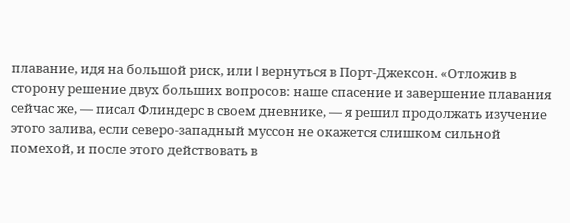плавание, идя на большой риск, или I вернуться в Порт-Джексон. «Отложив в сторону решение двух больших вопросов: наше спасение и завершение плавания сейчас же, — писал Флиндерс в своем дневнике, — я решил продолжать изучение этого залива, если северо-западный муссон не окажется слишком сильной помехой, и после этого действовать в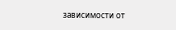зависимости от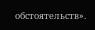обстоятельств».